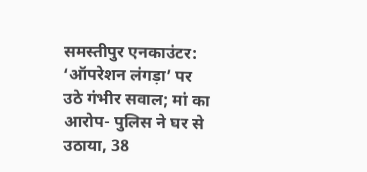समस्तीपुर एनकाउंटर: ‘ऑपरेशन लंगड़ा’ पर उठे गंभीर सवाल; मां का आरोप- पुलिस ने घर से उठाया, 38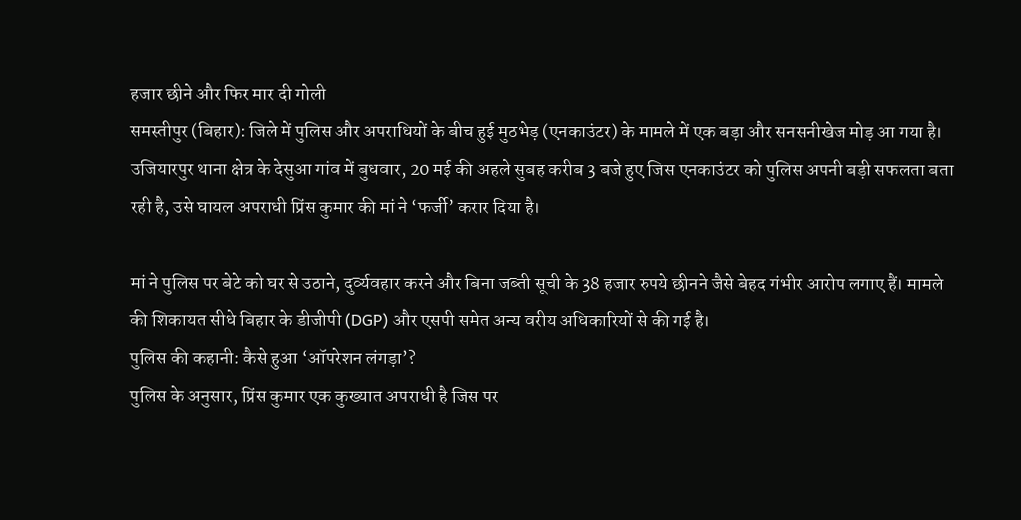हजार छीने और फिर मार दी गोली
समस्तीपुर (बिहार): जिले में पुलिस और अपराधियों के बीच हुई मुठभेड़ (एनकाउंटर) के मामले में एक बड़ा और सनसनीखेज मोड़ आ गया है। उजियारपुर थाना क्षेत्र के देसुआ गांव में बुधवार, 20 मई की अहले सुबह करीब 3 बजे हुए जिस एनकाउंटर को पुलिस अपनी बड़ी सफलता बता रही है, उसे घायल अपराधी प्रिंस कुमार की मां ने ‘फर्जी’ करार दिया है।

मां ने पुलिस पर बेटे को घर से उठाने, दुर्व्यवहार करने और बिना जब्ती सूची के 38 हजार रुपये छीनने जैसे बेहद गंभीर आरोप लगाए हैं। मामले की शिकायत सीधे बिहार के डीजीपी (DGP) और एसपी समेत अन्य वरीय अधिकारियों से की गई है।
पुलिस की कहानी: कैसे हुआ ‘ऑपरेशन लंगड़ा’?
पुलिस के अनुसार, प्रिंस कुमार एक कुख्यात अपराधी है जिस पर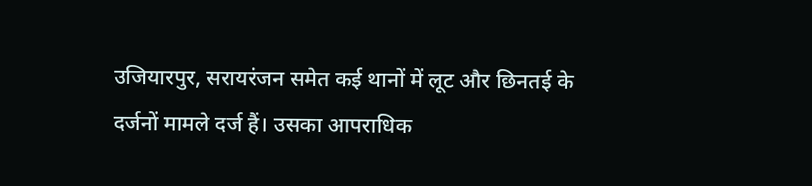उजियारपुर, सरायरंजन समेत कई थानों में लूट और छिनतई के दर्जनों मामले दर्ज हैं। उसका आपराधिक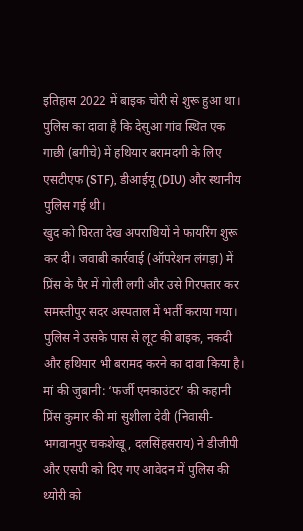इतिहास 2022 में बाइक चोरी से शुरू हुआ था। पुलिस का दावा है कि देसुआ गांव स्थित एक गाछी (बगीचे) में हथियार बरामदगी के लिए एसटीएफ (STF), डीआईयू (DIU) और स्थानीय पुलिस गई थी।
खुद को घिरता देख अपराधियों ने फायरिंग शुरू कर दी। जवाबी कार्रवाई (ऑपरेशन लंगड़ा) में प्रिंस के पैर में गोली लगी और उसे गिरफ्तार कर समस्तीपुर सदर अस्पताल में भर्ती कराया गया। पुलिस ने उसके पास से लूट की बाइक, नकदी और हथियार भी बरामद करने का दावा किया है।
मां की जुबानी: ‘फर्जी एनकाउंटर’ की कहानी
प्रिंस कुमार की मां सुशीला देवी (निवासी- भगवानपुर चकशेखू, दलसिंहसराय) ने डीजीपी और एसपी को दिए गए आवेदन में पुलिस की थ्योरी को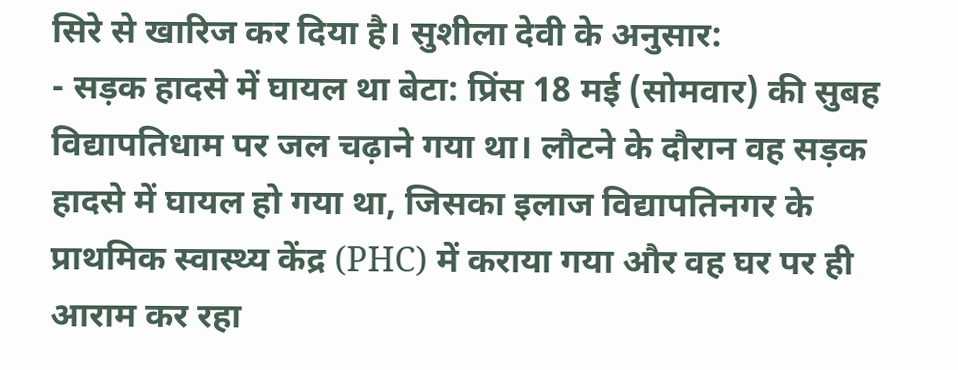सिरे से खारिज कर दिया है। सुशीला देवी के अनुसार:
- सड़क हादसे में घायल था बेटा: प्रिंस 18 मई (सोमवार) की सुबह विद्यापतिधाम पर जल चढ़ाने गया था। लौटने के दौरान वह सड़क हादसे में घायल हो गया था, जिसका इलाज विद्यापतिनगर के प्राथमिक स्वास्थ्य केंद्र (PHC) में कराया गया और वह घर पर ही आराम कर रहा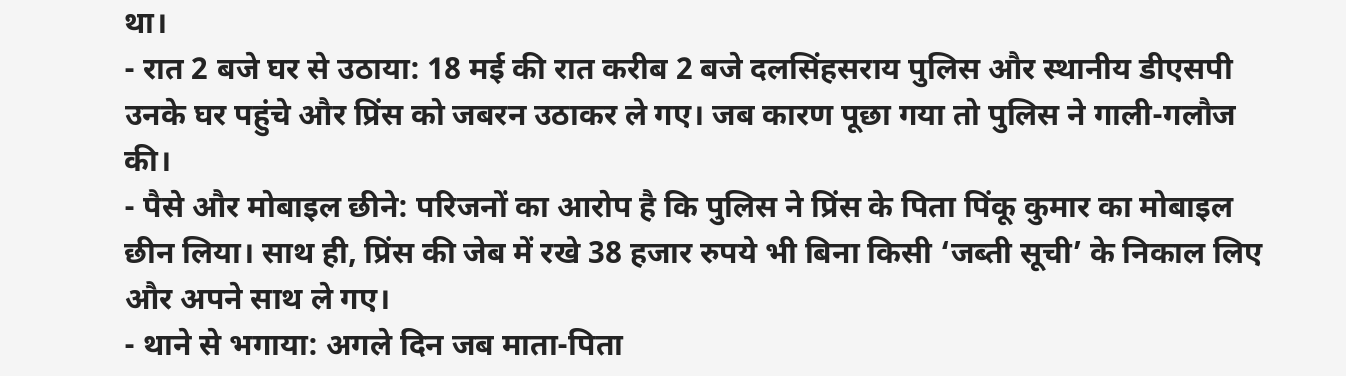था।
- रात 2 बजे घर से उठाया: 18 मई की रात करीब 2 बजे दलसिंहसराय पुलिस और स्थानीय डीएसपी उनके घर पहुंचे और प्रिंस को जबरन उठाकर ले गए। जब कारण पूछा गया तो पुलिस ने गाली-गलौज की।
- पैसे और मोबाइल छीने: परिजनों का आरोप है कि पुलिस ने प्रिंस के पिता पिंकू कुमार का मोबाइल छीन लिया। साथ ही, प्रिंस की जेब में रखे 38 हजार रुपये भी बिना किसी ‘जब्ती सूची’ के निकाल लिए और अपने साथ ले गए।
- थाने से भगाया: अगले दिन जब माता-पिता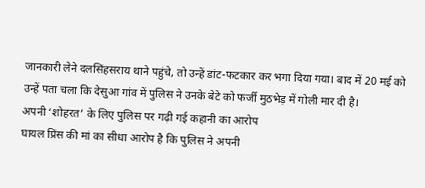जानकारी लेने दलसिंहसराय थाने पहुंचे, तो उन्हें डांट-फटकार कर भगा दिया गया। बाद में 20 मई को उन्हें पता चला कि देसुआ गांव में पुलिस ने उनके बेटे को फर्जी मुठभेड़ में गोली मार दी है।
अपनी ‘शोहरत’ के लिए पुलिस पर गढ़ी गई कहानी का आरोप
घायल प्रिंस की मां का सीधा आरोप है कि पुलिस ने अपनी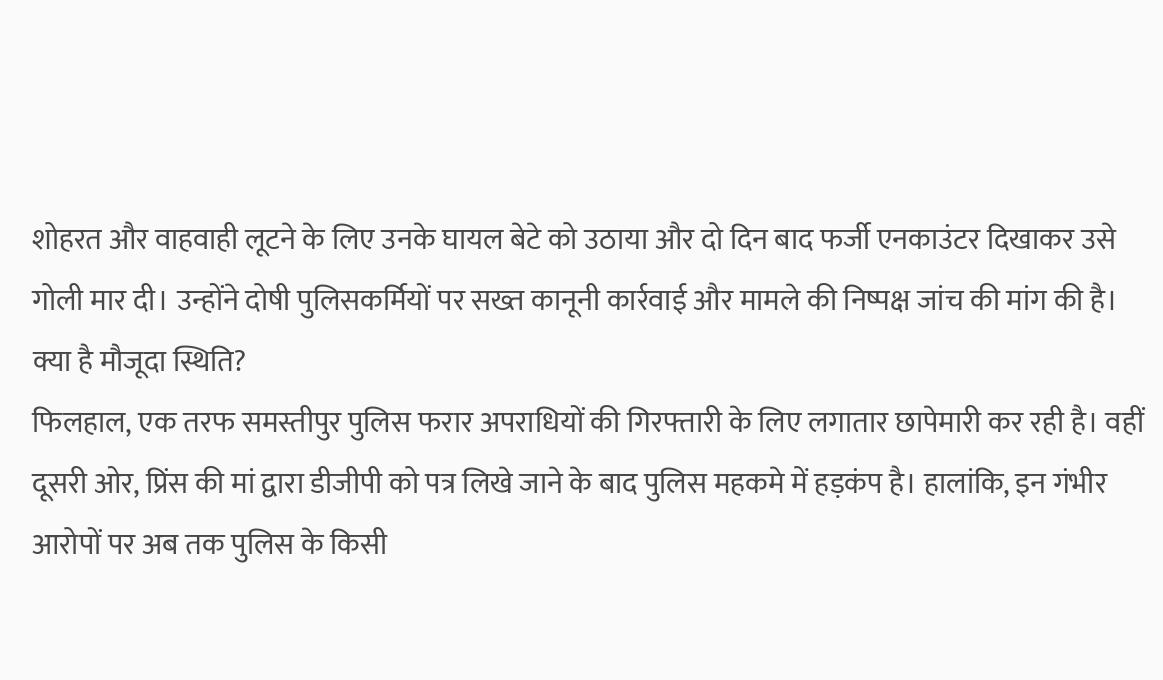शोहरत और वाहवाही लूटने के लिए उनके घायल बेटे को उठाया और दो दिन बाद फर्जी एनकाउंटर दिखाकर उसे गोली मार दी। उन्होंने दोषी पुलिसकर्मियों पर सख्त कानूनी कार्रवाई और मामले की निष्पक्ष जांच की मांग की है।
क्या है मौजूदा स्थिति?
फिलहाल, एक तरफ समस्तीपुर पुलिस फरार अपराधियों की गिरफ्तारी के लिए लगातार छापेमारी कर रही है। वहीं दूसरी ओर, प्रिंस की मां द्वारा डीजीपी को पत्र लिखे जाने के बाद पुलिस महकमे में हड़कंप है। हालांकि, इन गंभीर आरोपों पर अब तक पुलिस के किसी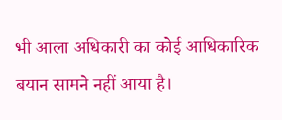भी आला अधिकारी का कोई आधिकारिक बयान सामने नहीं आया है।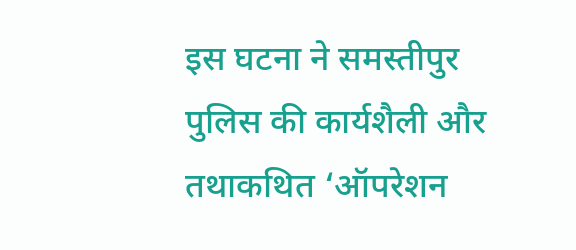इस घटना ने समस्तीपुर पुलिस की कार्यशैली और तथाकथित ‘ऑपरेशन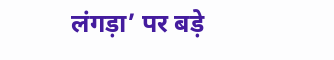लंगड़ा’ पर बड़े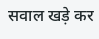सवाल खड़े कर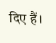दिए हैं।